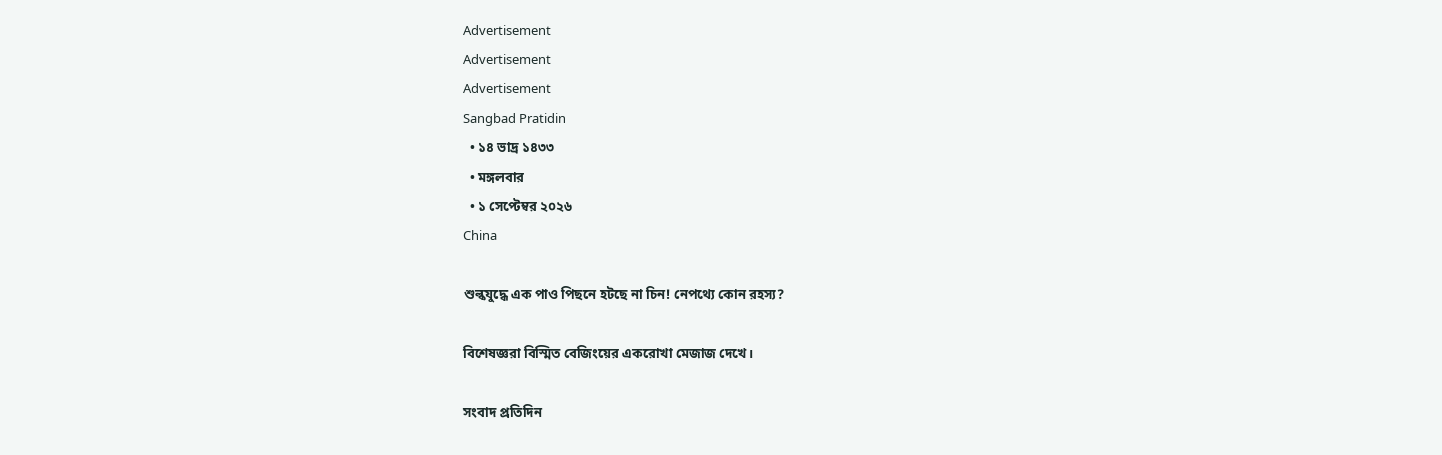Advertisement
Advertisement
Advertisement
Sangbad Pratidin
  • ১৪ ভাদ্র ১৪৩৩
  • মঙ্গলবার
  • ১ সেপ্টেম্বর ২০২৬
China

শুল্কযুদ্ধে এক পাও পিছনে হটছে না চিন! নেপথ্যে কোন রহস্য?

বিশেষজ্ঞরা বিস্মিত বেজিংয়ের একরোখা মেজাজ দেখে।

সংবাদ প্রতিদিন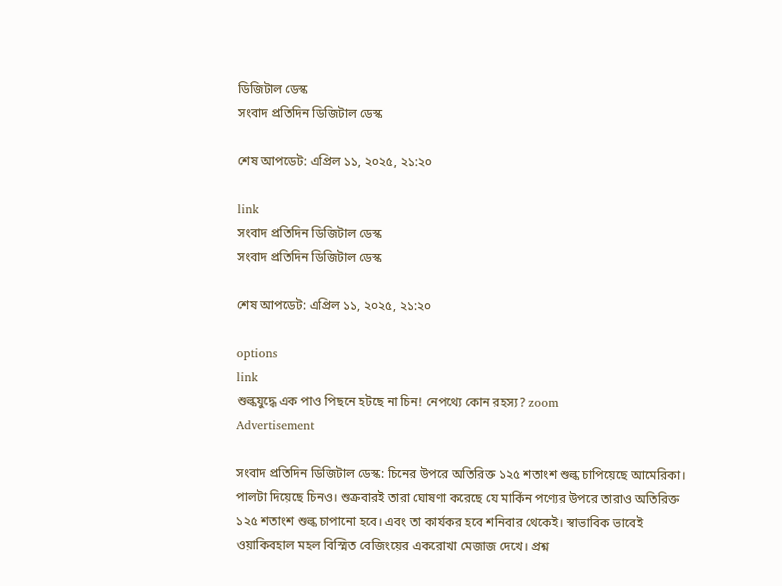ডিজিটাল ডেস্ক
সংবাদ প্রতিদিন ডিজিটাল ডেস্ক

শেষ আপডেট: এপ্রিল ১১, ২০২৫, ২১:২০

link
সংবাদ প্রতিদিন ডিজিটাল ডেস্ক
সংবাদ প্রতিদিন ডিজিটাল ডেস্ক

শেষ আপডেট: এপ্রিল ১১, ২০২৫, ২১:২০

options
link
শুল্কযুদ্ধে এক পাও পিছনে হটছে না চিন! নেপথ্যে কোন রহস্য? zoom
Advertisement

সংবাদ প্রতিদিন ডিজিটাল ডেস্ক: চিনের উপরে অতিরিক্ত ১২৫ শতাংশ শুল্ক চাপিয়েছে আমেরিকা। পালটা দিয়েছে চিনও। শুক্রবারই তারা ঘোষণা করেছে যে মার্কিন পণ্যের উপরে তারাও অতিরিক্ত ১২৫ শতাংশ শুল্ক চাপানো হবে। এবং তা কার্যকর হবে শনিবার থেকেই। স্বাভাবিক ভাবেই ওয়াকিবহাল মহল বিস্মিত বেজিংয়ের একরোখা মেজাজ দেখে। প্রশ্ন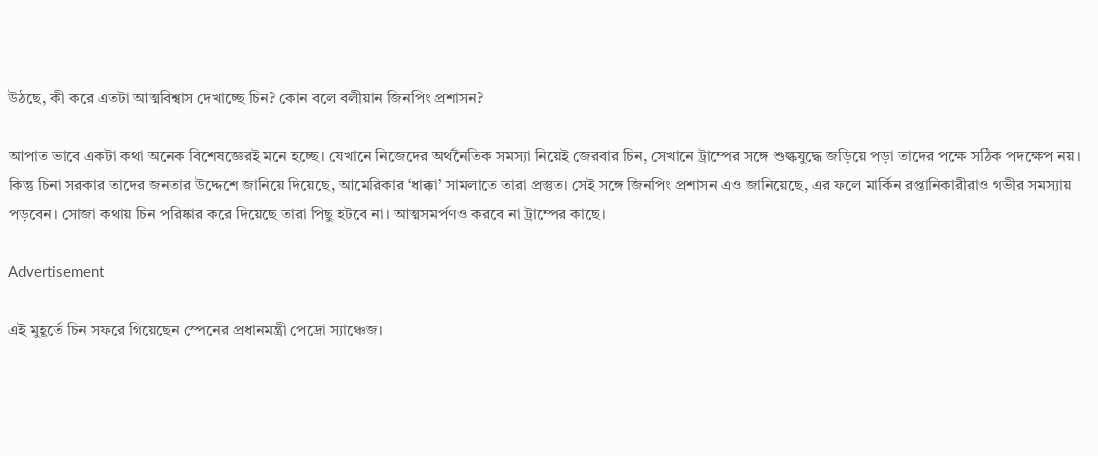উঠছে, কী করে এতটা আত্মবিশ্বাস দেখাচ্ছে চিন? কোন বলে বলীয়ান জিনপিং প্রশাসন?

আপাত ভাবে একটা কথা অনেক বিশেষজ্ঞেরই মনে হচ্ছে। যেখানে নিজেদের অর্থনৈতিক সমস্যা নিয়েই জেরবার চিন, সেখানে ট্রাম্পের সঙ্গে শুল্কযুদ্ধে জড়িয়ে পড়া তাদের পক্ষে সঠিক পদক্ষেপ নয়। কিন্তু চিনা সরকার তাদের জনতার উদ্দেশে জানিয়ে দিয়েছে, আমেরিকার ‘ধাক্কা’ সামলাতে তারা প্রস্তুত। সেই সঙ্গে জিনপিং প্রশাসন এও জানিয়েছে, এর ফলে মার্কিন রপ্তানিকারীরাও গভীর সমস্যায় পড়বেন। সোজা কথায় চিন পরিষ্কার করে দিয়েছে তারা পিছু হটবে না। আত্মসমর্পণও করবে না ট্রাম্পের কাছে।

Advertisement

এই মুহূর্তে চিন সফরে গিয়েছেন স্পেনের প্রধানমন্ত্রী পেদ্রো স্যাঞ্চেজ।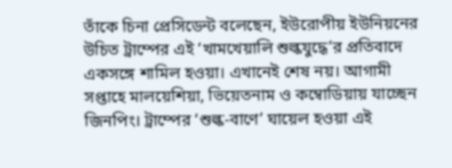তাঁকে চিনা প্রেসিডেন্ট বলেছেন, ইউরোপীয় ইউনিয়নের উচিত ট্রাম্পের এই ‘খামখেয়ালি শুল্কযুদ্ধে’র প্রতিবাদে একসঙ্গে শামিল হওয়া। এখানেই শেষ নয়। আগামী সপ্তাহে মালয়েশিয়া, ভিয়েতনাম ও কম্বোডিয়ায় যাচ্ছেন জিনপিং। ট্রাম্পের ‘শুল্ক-বাণে’ ঘায়েল হওয়া এই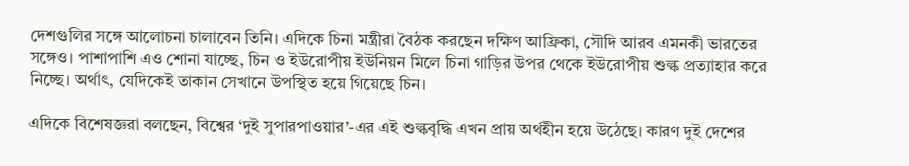দেশগুলির সঙ্গে আলোচনা চালাবেন তিনি। এদিকে চিনা মন্ত্রীরা বৈঠক করছেন দক্ষিণ আফ্রিকা, সৌদি আরব এমনকী ভারতের সঙ্গেও। পাশাপাশি এও শোনা যাচ্ছে, চিন ও ইউরোপীয় ইউনিয়ন মিলে চিনা গাড়ির উপর থেকে ইউরোপীয় শুল্ক প্রত্যাহার করে নিচ্ছে। অর্থাৎ, যেদিকেই তাকান সেখানে উপস্থিত হয়ে গিয়েছে চিন।

এদিকে বিশেষজ্ঞরা বলছেন, বিশ্বের ‘দুই সুপারপাওয়ার’-এর এই শুল্কবৃদ্ধি এখন প্রায় অর্থহীন হয়ে উঠেছে। কারণ দুই দেশের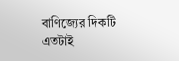বাণিজ্যের দিকটি এতটাই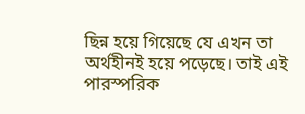ছিন্ন হয়ে গিয়েছে যে এখন তা অর্থহীনই হয়ে পড়েছে। তাই এই পারস্পরিক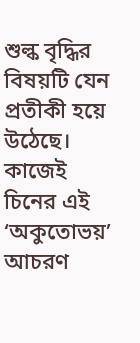শুল্ক বৃদ্ধির বিষয়টি যেন প্রতীকী হয়ে উঠেছে। কাজেই চিনের এই ‘অকুতোভয়’ আচরণ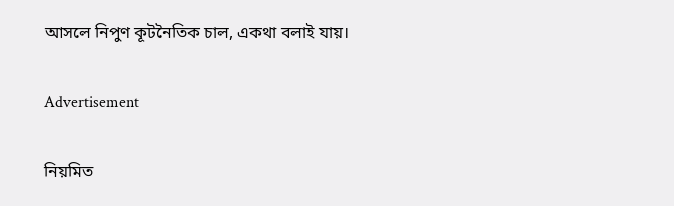আসলে নিপুণ কূটনৈতিক চাল, একথা বলাই যায়।

Advertisement

নিয়মিত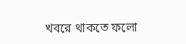খবরে থাকতে ফলো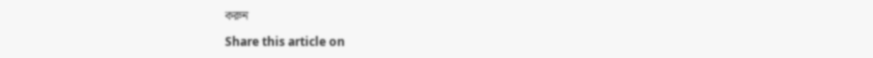করুন

Share this article on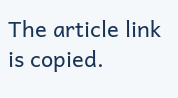The article link is copied.